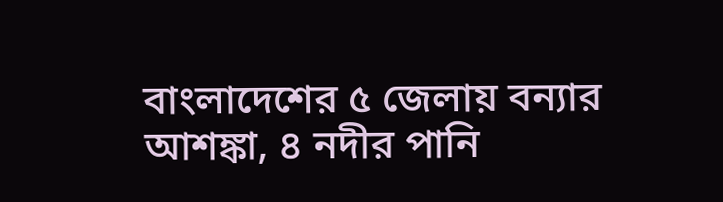বাংলাদেশের ৫ জেলায় বন্যার আশঙ্কা, ৪ নদীর পানি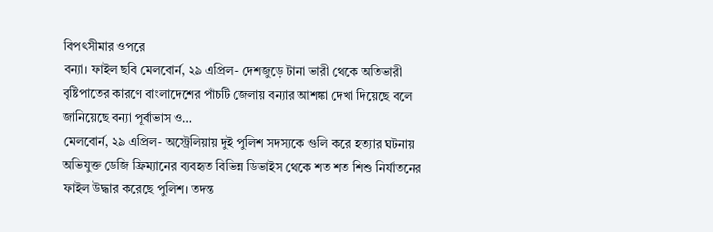বিপৎসীমার ওপরে
বন্যা। ফাইল ছবি মেলবোর্ন, ২৯ এপ্রিল- দেশজুড়ে টানা ভারী থেকে অতিভারী বৃষ্টিপাতের কারণে বাংলাদেশের পাঁচটি জেলায় বন্যার আশঙ্কা দেখা দিয়েছে বলে জানিয়েছে বন্যা পূর্বাভাস ও…
মেলবোর্ন, ২৯ এপ্রিল- অস্ট্রেলিয়ায় দুই পুলিশ সদস্যকে গুলি করে হত্যার ঘটনায় অভিযুক্ত ডেজি ফ্রিম্যানের ব্যবহৃত বিভিন্ন ডিভাইস থেকে শত শত শিশু নির্যাতনের ফাইল উদ্ধার করেছে পুলিশ। তদন্ত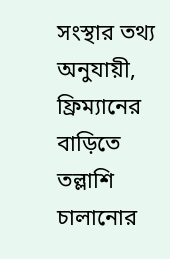সংস্থার তথ্য অনুযায়ী, ফ্রিম্যানের বাড়িতে তল্লাশি চালানোর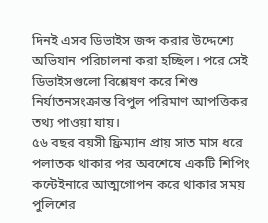দিনই এসব ডিভাইস জব্দ করার উদ্দেশ্যে অভিযান পরিচালনা করা হচ্ছিল। পরে সেই ডিভাইসগুলো বিশ্লেষণ করে শিশু নির্যাতনসংক্রান্ত বিপুল পরিমাণ আপত্তিকর তথ্য পাওয়া যায়।
৫৬ বছর বয়সী ফ্রিম্যান প্রায় সাত মাস ধরে পলাতক থাকার পর অবশেষে একটি শিপিং কন্টেইনারে আত্মগোপন করে থাকার সময় পুলিশের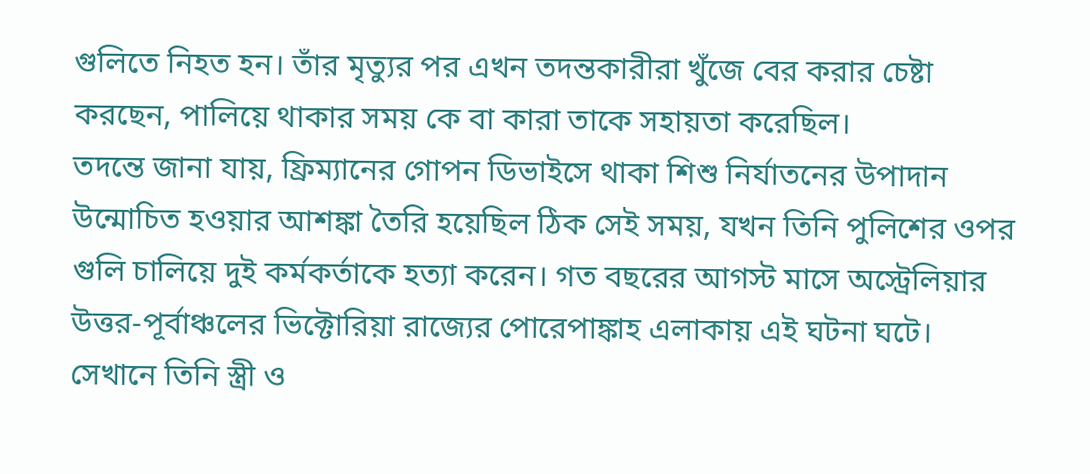গুলিতে নিহত হন। তাঁর মৃত্যুর পর এখন তদন্তকারীরা খুঁজে বের করার চেষ্টা করছেন, পালিয়ে থাকার সময় কে বা কারা তাকে সহায়তা করেছিল।
তদন্তে জানা যায়, ফ্রিম্যানের গোপন ডিভাইসে থাকা শিশু নির্যাতনের উপাদান উন্মোচিত হওয়ার আশঙ্কা তৈরি হয়েছিল ঠিক সেই সময়, যখন তিনি পুলিশের ওপর গুলি চালিয়ে দুই কর্মকর্তাকে হত্যা করেন। গত বছরের আগস্ট মাসে অস্ট্রেলিয়ার উত্তর-পূর্বাঞ্চলের ভিক্টোরিয়া রাজ্যের পোরেপাঙ্কাহ এলাকায় এই ঘটনা ঘটে। সেখানে তিনি স্ত্রী ও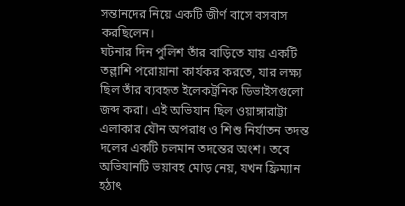সন্তানদের নিয়ে একটি জীর্ণ বাসে বসবাস করছিলেন।
ঘটনার দিন পুলিশ তাঁর বাড়িতে যায় একটি তল্লাশি পরোয়ানা কার্যকর করতে, যার লক্ষ্য ছিল তাঁর ব্যবহৃত ইলেকট্রনিক ডিভাইসগুলো জব্দ করা। এই অভিযান ছিল ওয়াঙ্গারাট্টা এলাকার যৌন অপরাধ ও শিশু নির্যাতন তদন্ত দলের একটি চলমান তদন্তের অংশ। তবে অভিযানটি ভয়াবহ মোড় নেয়, যখন ফ্রিম্যান হঠাৎ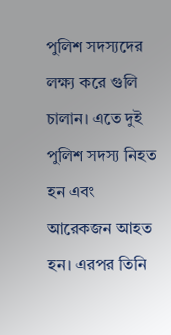পুলিশ সদস্যদের লক্ষ্য করে গুলি চালান। এতে দুই পুলিশ সদস্য নিহত হন এবং আরেকজন আহত হন। এরপর তিনি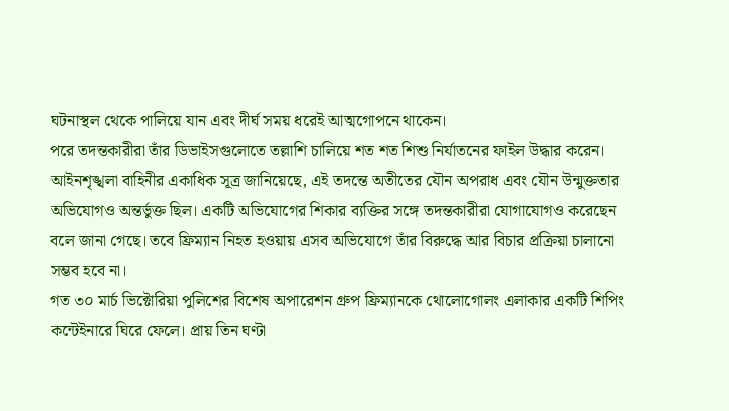ঘটনাস্থল থেকে পালিয়ে যান এবং দীর্ঘ সময় ধরেই আত্মগোপনে থাকেন।
পরে তদন্তকারীরা তাঁর ডিভাইসগুলোতে তল্লাশি চালিয়ে শত শত শিশু নির্যাতনের ফাইল উদ্ধার করেন। আইনশৃঙ্খলা বাহিনীর একাধিক সূত্র জানিয়েছে, এই তদন্তে অতীতের যৌন অপরাধ এবং যৌন উন্মুক্ততার অভিযোগও অন্তর্ভুক্ত ছিল। একটি অভিযোগের শিকার ব্যক্তির সঙ্গে তদন্তকারীরা যোগাযোগও করেছেন বলে জানা গেছে। তবে ফ্রিম্যান নিহত হওয়ায় এসব অভিযোগে তাঁর বিরুদ্ধে আর বিচার প্রক্রিয়া চালানো সম্ভব হবে না।
গত ৩০ মার্চ ভিক্টোরিয়া পুলিশের বিশেষ অপারেশন গ্রুপ ফ্রিম্যানকে থোলোগোলং এলাকার একটি শিপিং কন্টেইনারে ঘিরে ফেলে। প্রায় তিন ঘণ্টা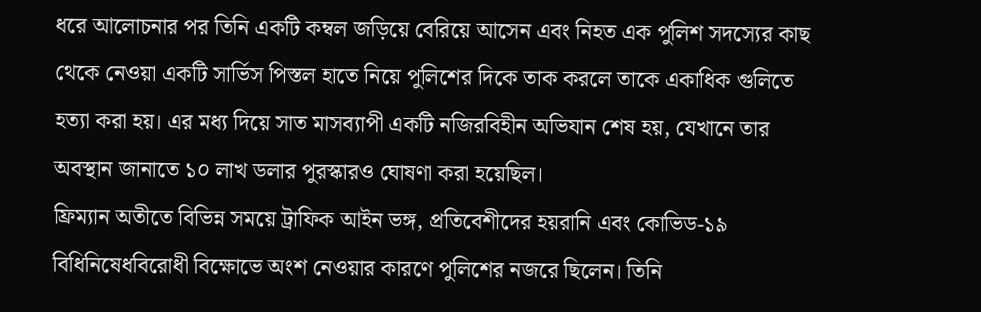ধরে আলোচনার পর তিনি একটি কম্বল জড়িয়ে বেরিয়ে আসেন এবং নিহত এক পুলিশ সদস্যের কাছ থেকে নেওয়া একটি সার্ভিস পিস্তল হাতে নিয়ে পুলিশের দিকে তাক করলে তাকে একাধিক গুলিতে হত্যা করা হয়। এর মধ্য দিয়ে সাত মাসব্যাপী একটি নজিরবিহীন অভিযান শেষ হয়, যেখানে তার অবস্থান জানাতে ১০ লাখ ডলার পুরস্কারও ঘোষণা করা হয়েছিল।
ফ্রিম্যান অতীতে বিভিন্ন সময়ে ট্রাফিক আইন ভঙ্গ, প্রতিবেশীদের হয়রানি এবং কোভিড-১৯ বিধিনিষেধবিরোধী বিক্ষোভে অংশ নেওয়ার কারণে পুলিশের নজরে ছিলেন। তিনি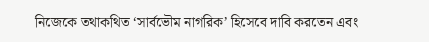নিজেকে তথাকথিত ‘সার্বভৌম নাগরিক’ হিসেবে দাবি করতেন এবং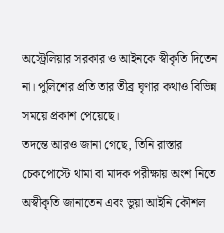অস্ট্রেলিয়ার সরকার ও আইনকে স্বীকৃতি দিতেন না। পুলিশের প্রতি তার তীব্র ঘৃণার কথাও বিভিন্ন সময়ে প্রকাশ পেয়েছে।
তদন্তে আরও জানা গেছে, তিনি রাস্তার চেকপোস্টে থামা বা মাদক পরীক্ষায় অংশ নিতে অস্বীকৃতি জানাতেন এবং ভুয়া আইনি কৌশল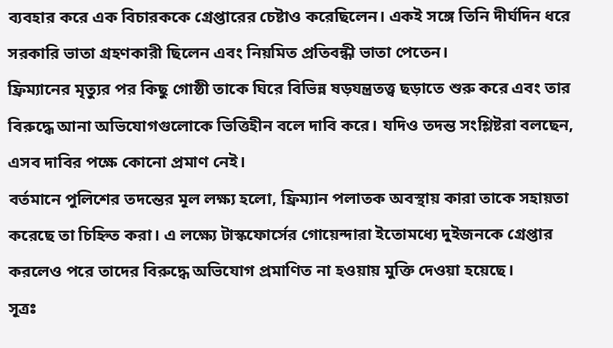ব্যবহার করে এক বিচারককে গ্রেপ্তারের চেষ্টাও করেছিলেন। একই সঙ্গে তিনি দীর্ঘদিন ধরে সরকারি ভাতা গ্রহণকারী ছিলেন এবং নিয়মিত প্রতিবন্ধী ভাতা পেতেন।
ফ্রিম্যানের মৃত্যুর পর কিছু গোষ্ঠী তাকে ঘিরে বিভিন্ন ষড়যন্ত্রতত্ত্ব ছড়াতে শুরু করে এবং তার বিরুদ্ধে আনা অভিযোগগুলোকে ভিত্তিহীন বলে দাবি করে। যদিও তদন্ত সংশ্লিষ্টরা বলছেন, এসব দাবির পক্ষে কোনো প্রমাণ নেই।
বর্তমানে পুলিশের তদন্তের মূল লক্ষ্য হলো, ফ্রিম্যান পলাতক অবস্থায় কারা তাকে সহায়তা করেছে তা চিহ্নিত করা। এ লক্ষ্যে টাস্কফোর্সের গোয়েন্দারা ইতোমধ্যে দুইজনকে গ্রেপ্তার করলেও পরে তাদের বিরুদ্ধে অভিযোগ প্রমাণিত না হওয়ায় মুক্তি দেওয়া হয়েছে।
সূত্রঃ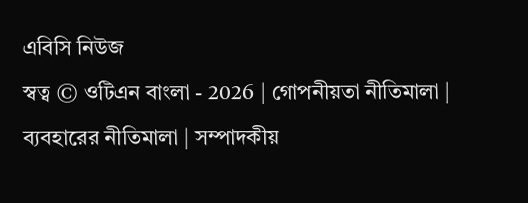এবিসি নিউজ
স্বত্ব © ওটিএন বাংলা - 2026 | গোপনীয়তা নীতিমালা | ব্যবহারের নীতিমালা | সম্পাদকীয়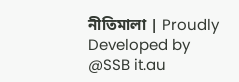নীতিমালা | Proudly Developed by @SSB it.au